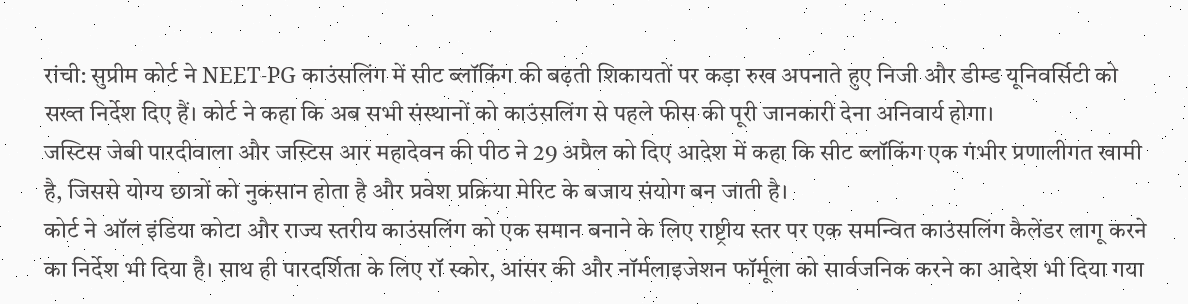रांची: सुप्रीम कोर्ट ने NEET-PG काउंसलिंग में सीट ब्लॉकिंग की बढ़ती शिकायतों पर कड़ा रुख अपनाते हुए निजी और डीम्ड यूनिवर्सिटी को सख्त निर्देश दिए हैं। कोर्ट ने कहा कि अब सभी संस्थानों को काउंसलिंग से पहले फीस की पूरी जानकारी देना अनिवार्य होगा।
जस्टिस जेबी पारदीवाला और जस्टिस आर महादेवन की पीठ ने 29 अप्रैल को दिए आदेश में कहा कि सीट ब्लॉकिंग एक गंभीर प्रणालीगत खामी है, जिससे योग्य छात्रों को नुकसान होता है और प्रवेश प्रक्रिया मेरिट के बजाय संयोग बन जाती है।
कोर्ट ने ऑल इंडिया कोटा और राज्य स्तरीय काउंसलिंग को एक समान बनाने के लिए राष्ट्रीय स्तर पर एक समन्वित काउंसलिंग कैलेंडर लागू करने का निर्देश भी दिया है। साथ ही पारदर्शिता के लिए रॉ स्कोर, आंसर की और नॉर्मलाइजेशन फॉर्मूला को सार्वजनिक करने का आदेश भी दिया गया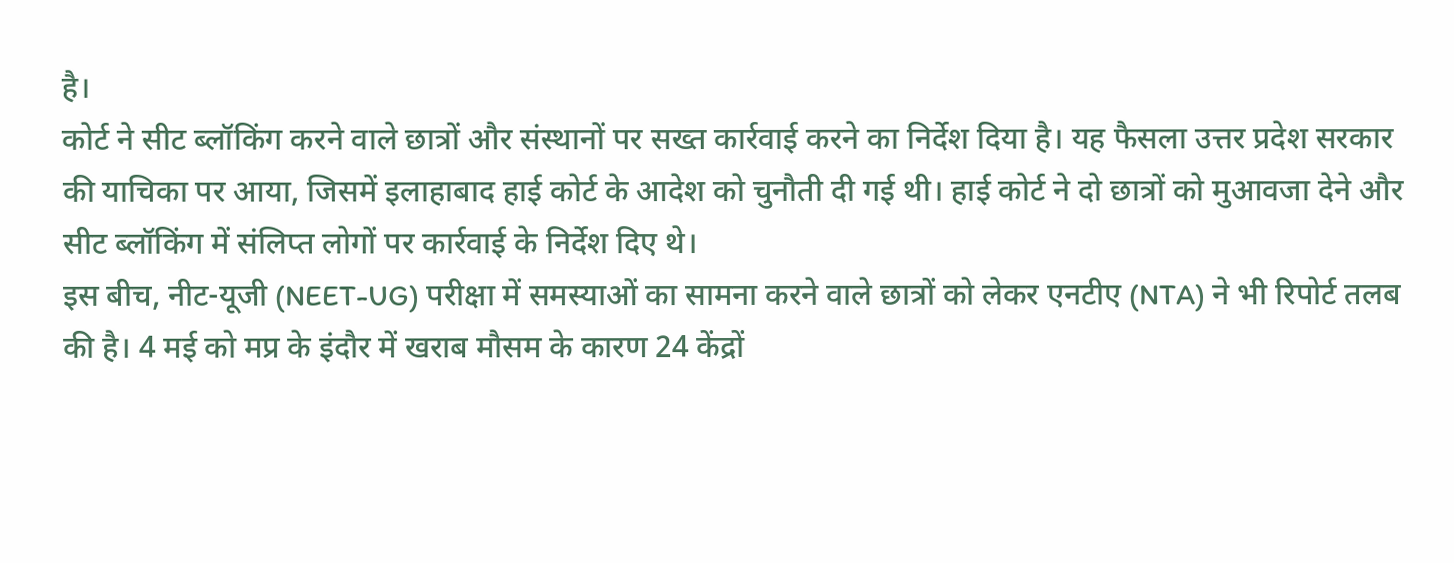है।
कोर्ट ने सीट ब्लॉकिंग करने वाले छात्रों और संस्थानों पर सख्त कार्रवाई करने का निर्देश दिया है। यह फैसला उत्तर प्रदेश सरकार की याचिका पर आया, जिसमें इलाहाबाद हाई कोर्ट के आदेश को चुनौती दी गई थी। हाई कोर्ट ने दो छात्रों को मुआवजा देने और सीट ब्लॉकिंग में संलिप्त लोगों पर कार्रवाई के निर्देश दिए थे।
इस बीच, नीट-यूजी (NEET-UG) परीक्षा में समस्याओं का सामना करने वाले छात्रों को लेकर एनटीए (NTA) ने भी रिपोर्ट तलब की है। 4 मई को मप्र के इंदौर में खराब मौसम के कारण 24 केंद्रों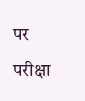पर परीक्षा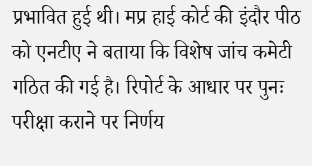प्रभावित हुई थी। मप्र हाई कोर्ट की इंदौर पीठ को एनटीए ने बताया कि विशेष जांच कमेटी गठित की गई है। रिपोर्ट के आधार पर पुनः परीक्षा कराने पर निर्णय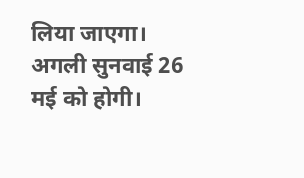लिया जाएगा। अगली सुनवाई 26 मई को होगी।